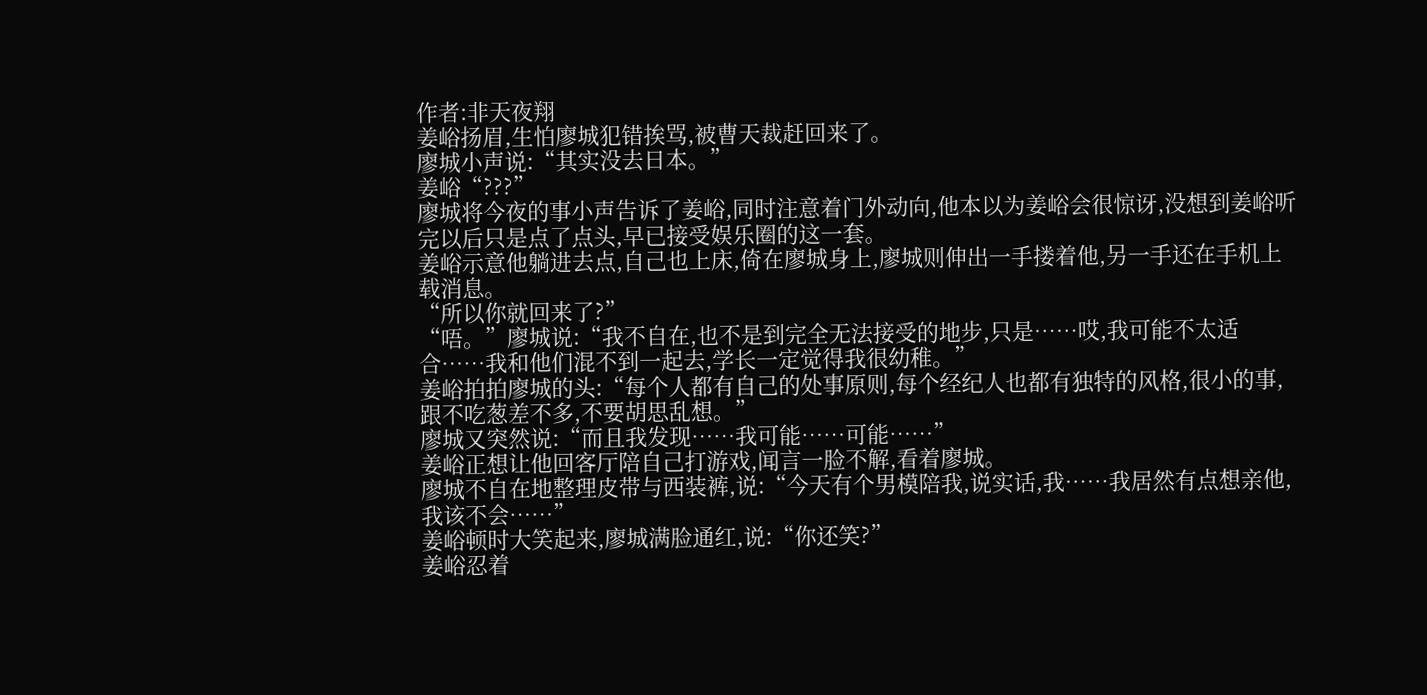作者:非天夜翔
姜峪扬眉,生怕廖城犯错挨骂,被曹天裁赶回来了。
廖城小声说:“其实没去日本。”
姜峪“???”
廖城将今夜的事小声告诉了姜峪,同时注意着门外动向,他本以为姜峪会很惊讶,没想到姜峪听完以后只是点了点头,早已接受娱乐圈的这一套。
姜峪示意他躺进去点,自己也上床,倚在廖城身上,廖城则伸出一手搂着他,另一手还在手机上载消息。
“所以你就回来了?”
“唔。”廖城说:“我不自在,也不是到完全无法接受的地步,只是……哎,我可能不太适合……我和他们混不到一起去,学长一定觉得我很幼稚。”
姜峪拍拍廖城的头:“每个人都有自己的处事原则,每个经纪人也都有独特的风格,很小的事,跟不吃葱差不多,不要胡思乱想。”
廖城又突然说:“而且我发现……我可能……可能……”
姜峪正想让他回客厅陪自己打游戏,闻言一脸不解,看着廖城。
廖城不自在地整理皮带与西装裤,说:“今天有个男模陪我,说实话,我……我居然有点想亲他,我该不会……”
姜峪顿时大笑起来,廖城满脸通红,说:“你还笑?”
姜峪忍着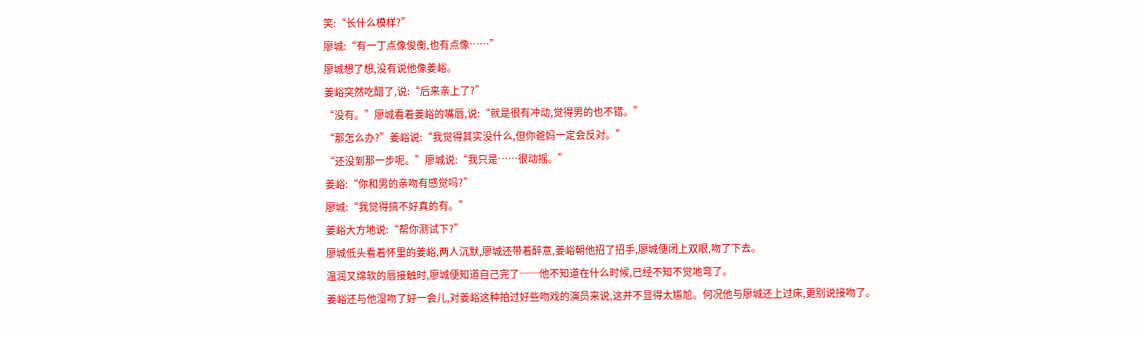笑:“长什么模样?”
廖城:“有一丁点像俊衡,也有点像……”
廖城想了想,没有说他像姜峪。
姜峪突然吃醋了,说:“后来亲上了?”
“没有。”廖城看着姜峪的嘴唇,说:“就是很有冲动,觉得男的也不错。”
“那怎么办?”姜峪说:“我觉得其实没什么,但你爸妈一定会反对。”
“还没到那一步呢。”廖城说:“我只是……很动摇。”
姜峪:“你和男的亲吻有感觉吗?”
廖城:“我觉得搞不好真的有。”
姜峪大方地说:“帮你测试下?”
廖城低头看着怀里的姜峪,两人沉默,廖城还带着醉意,姜峪朝他招了招手,廖城便闭上双眼,吻了下去。
温润又绵软的唇接触时,廖城便知道自己完了──他不知道在什么时候,已经不知不觉地弯了。
姜峪还与他湿吻了好一会儿,对姜峪这种拍过好些吻戏的演员来说,这并不显得太尴尬。何况他与廖城还上过床,更别说接吻了。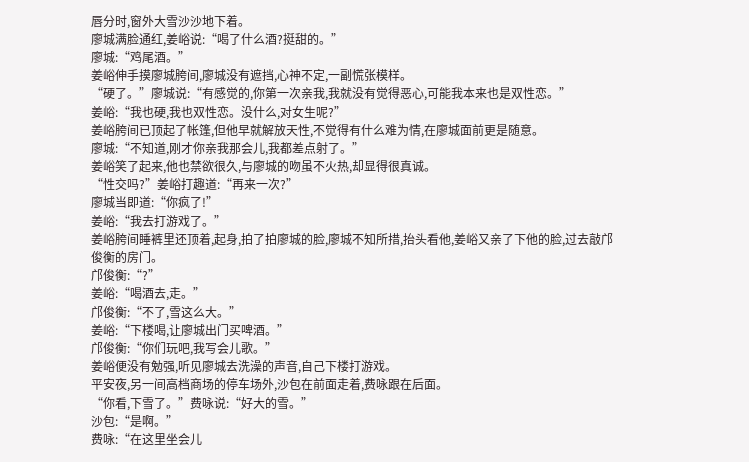唇分时,窗外大雪沙沙地下着。
廖城满脸通红,姜峪说:“喝了什么酒?挺甜的。”
廖城:“鸡尾酒。”
姜峪伸手摸廖城胯间,廖城没有遮挡,心神不定,一副慌张模样。
“硬了。”廖城说:“有感觉的,你第一次亲我,我就没有觉得恶心,可能我本来也是双性恋。”
姜峪:“我也硬,我也双性恋。没什么,对女生呢?”
姜峪胯间已顶起了帐篷,但他早就解放天性,不觉得有什么难为情,在廖城面前更是随意。
廖城:“不知道,刚才你亲我那会儿,我都差点射了。”
姜峪笑了起来,他也禁欲很久,与廖城的吻虽不火热,却显得很真诚。
“性交吗?”姜峪打趣道:“再来一次?”
廖城当即道:“你疯了!”
姜峪:“我去打游戏了。”
姜峪胯间睡裤里还顶着,起身,拍了拍廖城的脸,廖城不知所措,抬头看他,姜峪又亲了下他的脸,过去敲邝俊衡的房门。
邝俊衡:“?”
姜峪:“喝酒去,走。”
邝俊衡:“不了,雪这么大。”
姜峪:“下楼喝,让廖城出门买啤酒。”
邝俊衡:“你们玩吧,我写会儿歌。”
姜峪便没有勉强,听见廖城去洗澡的声音,自己下楼打游戏。
平安夜,另一间高档商场的停车场外,沙包在前面走着,费咏跟在后面。
“你看,下雪了。”费咏说:“好大的雪。”
沙包:“是啊。”
费咏:“在这里坐会儿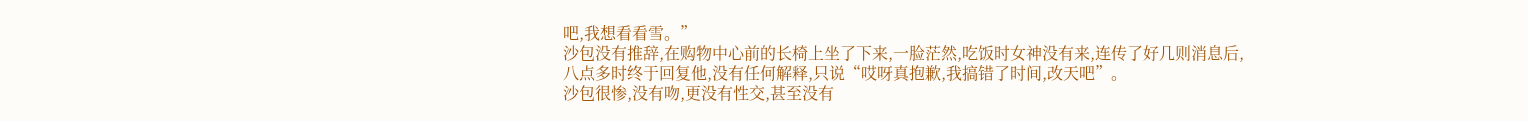吧,我想看看雪。”
沙包没有推辞,在购物中心前的长椅上坐了下来,一脸茫然,吃饭时女神没有来,连传了好几则消息后,八点多时终于回复他,没有任何解释,只说“哎呀真抱歉,我搞错了时间,改天吧”。
沙包很惨,没有吻,更没有性交,甚至没有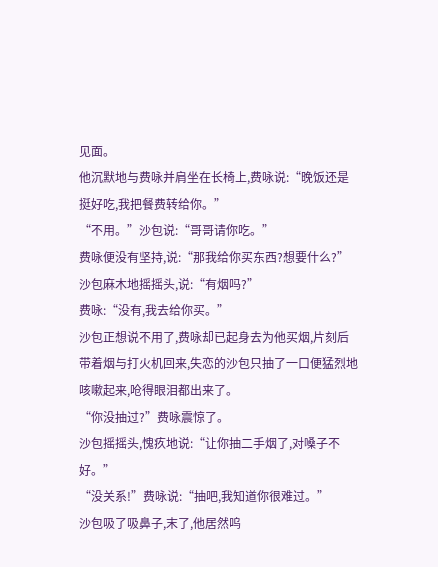见面。
他沉默地与费咏并肩坐在长椅上,费咏说:“晚饭还是挺好吃,我把餐费转给你。”
“不用。”沙包说:“哥哥请你吃。”
费咏便没有坚持,说:“那我给你买东西?想要什么?”
沙包麻木地摇摇头,说:“有烟吗?”
费咏:“没有,我去给你买。”
沙包正想说不用了,费咏却已起身去为他买烟,片刻后带着烟与打火机回来,失恋的沙包只抽了一口便猛烈地咳嗽起来,呛得眼泪都出来了。
“你没抽过?”费咏震惊了。
沙包摇摇头,愧疚地说:“让你抽二手烟了,对嗓子不好。”
“没关系!”费咏说:“抽吧,我知道你很难过。”
沙包吸了吸鼻子,末了,他居然呜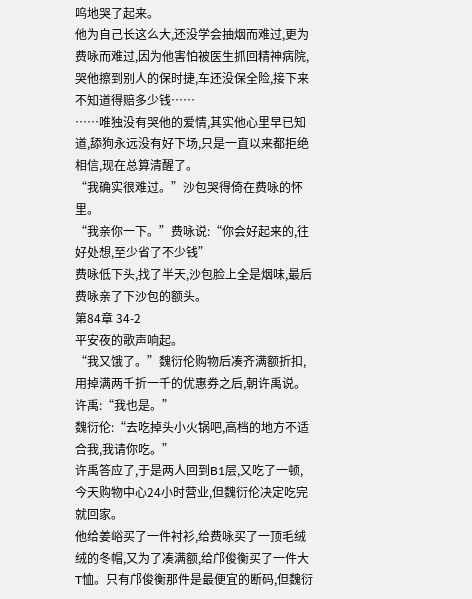呜地哭了起来。
他为自己长这么大,还没学会抽烟而难过,更为费咏而难过,因为他害怕被医生抓回精神病院,哭他擦到别人的保时捷,车还没保全险,接下来不知道得赔多少钱……
……唯独没有哭他的爱情,其实他心里早已知道,舔狗永远没有好下场,只是一直以来都拒绝相信,现在总算清醒了。
“我确实很难过。”沙包哭得倚在费咏的怀里。
“我亲你一下。”费咏说:“你会好起来的,往好处想,至少省了不少钱”
费咏低下头,找了半天,沙包脸上全是烟味,最后费咏亲了下沙包的额头。
第84章 34-2
平安夜的歌声响起。
“我又饿了。”魏衍伦购物后凑齐满额折扣,用掉满两千折一千的优惠券之后,朝许禹说。
许禹:“我也是。”
魏衍伦:“去吃掉头小火锅吧,高档的地方不适合我,我请你吃。”
许禹答应了,于是两人回到B1层,又吃了一顿,今天购物中心24小时营业,但魏衍伦决定吃完就回家。
他给姜峪买了一件衬衫,给费咏买了一顶毛绒绒的冬帽,又为了凑满额,给邝俊衡买了一件大T恤。只有邝俊衡那件是最便宜的断码,但魏衍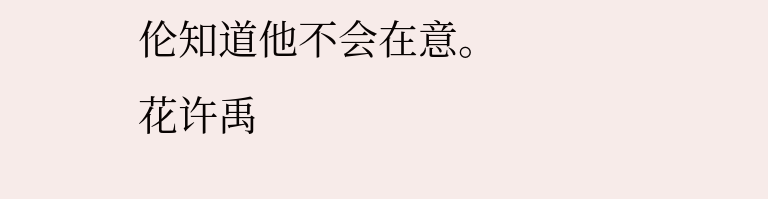伦知道他不会在意。
花许禹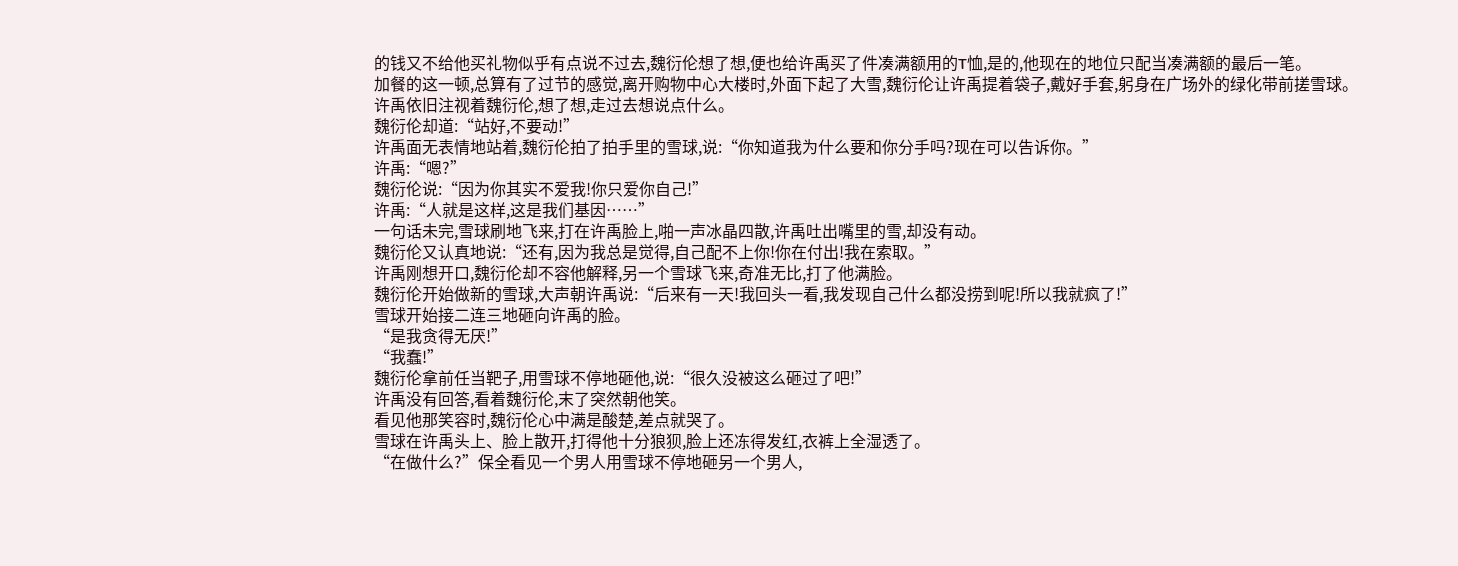的钱又不给他买礼物似乎有点说不过去,魏衍伦想了想,便也给许禹买了件凑满额用的T恤,是的,他现在的地位只配当凑满额的最后一笔。
加餐的这一顿,总算有了过节的感觉,离开购物中心大楼时,外面下起了大雪,魏衍伦让许禹提着袋子,戴好手套,躬身在广场外的绿化带前搓雪球。
许禹依旧注视着魏衍伦,想了想,走过去想说点什么。
魏衍伦却道:“站好,不要动!”
许禹面无表情地站着,魏衍伦拍了拍手里的雪球,说:“你知道我为什么要和你分手吗?现在可以告诉你。”
许禹:“嗯?”
魏衍伦说:“因为你其实不爱我!你只爱你自己!”
许禹:“人就是这样,这是我们基因……”
一句话未完,雪球刷地飞来,打在许禹脸上,啪一声冰晶四散,许禹吐出嘴里的雪,却没有动。
魏衍伦又认真地说:“还有,因为我总是觉得,自己配不上你!你在付出!我在索取。”
许禹刚想开口,魏衍伦却不容他解释,另一个雪球飞来,奇准无比,打了他满脸。
魏衍伦开始做新的雪球,大声朝许禹说:“后来有一天!我回头一看,我发现自己什么都没捞到呢!所以我就疯了!”
雪球开始接二连三地砸向许禹的脸。
“是我贪得无厌!”
“我蠢!”
魏衍伦拿前任当靶子,用雪球不停地砸他,说:“很久没被这么砸过了吧!”
许禹没有回答,看着魏衍伦,末了突然朝他笑。
看见他那笑容时,魏衍伦心中满是酸楚,差点就哭了。
雪球在许禹头上、脸上散开,打得他十分狼狈,脸上还冻得发红,衣裤上全湿透了。
“在做什么?”保全看见一个男人用雪球不停地砸另一个男人,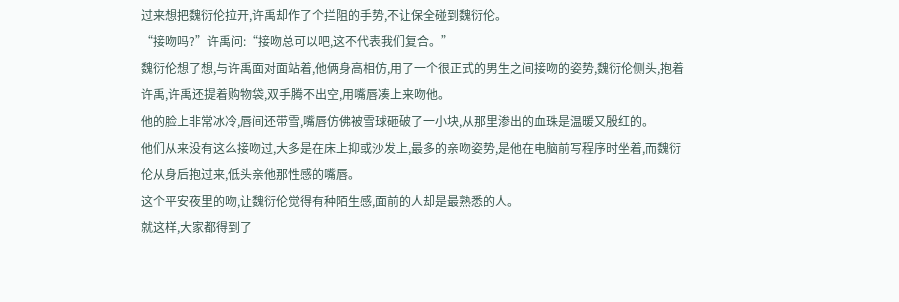过来想把魏衍伦拉开,许禹却作了个拦阻的手势,不让保全碰到魏衍伦。
“接吻吗?”许禹问:“接吻总可以吧,这不代表我们复合。”
魏衍伦想了想,与许禹面对面站着,他俩身高相仿,用了一个很正式的男生之间接吻的姿势,魏衍伦侧头,抱着许禹,许禹还提着购物袋,双手腾不出空,用嘴唇凑上来吻他。
他的脸上非常冰冷,唇间还带雪,嘴唇仿佛被雪球砸破了一小块,从那里渗出的血珠是温暖又殷红的。
他们从来没有这么接吻过,大多是在床上抑或沙发上,最多的亲吻姿势,是他在电脑前写程序时坐着,而魏衍伦从身后抱过来,低头亲他那性感的嘴唇。
这个平安夜里的吻,让魏衍伦觉得有种陌生感,面前的人却是最熟悉的人。
就这样,大家都得到了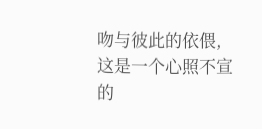吻与彼此的依偎,这是一个心照不宣的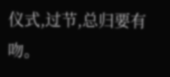仪式,过节,总归要有吻。